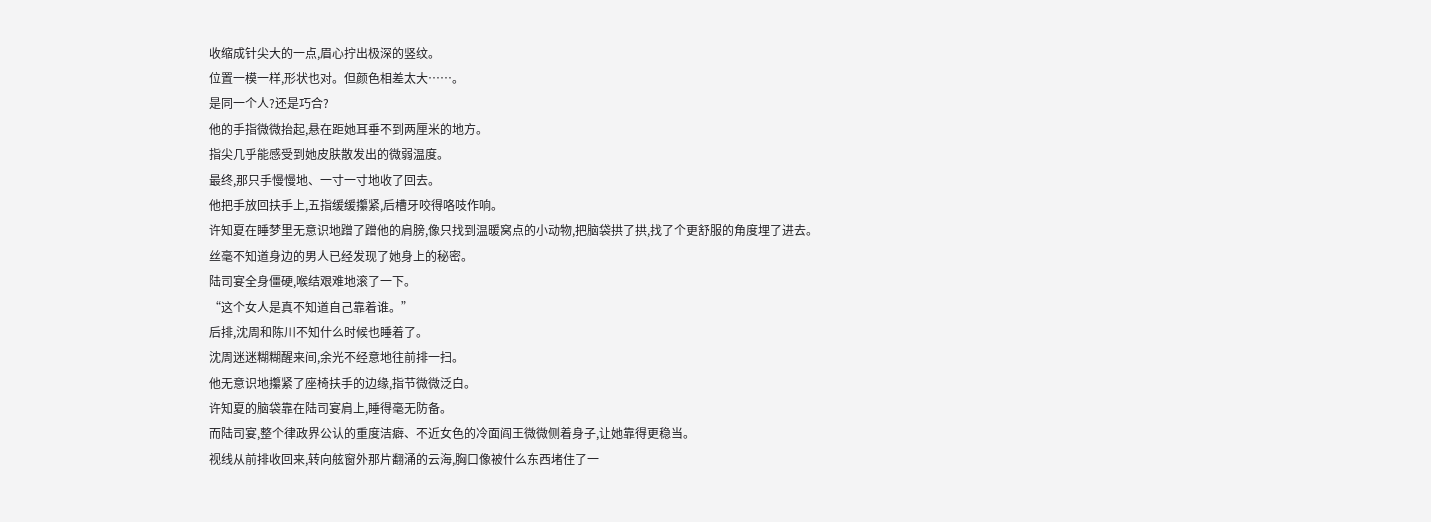收缩成针尖大的一点,眉心拧出极深的竖纹。
位置一模一样,形状也对。但颜色相差太大……。
是同一个人?还是巧合?
他的手指微微抬起,悬在距她耳垂不到两厘米的地方。
指尖几乎能感受到她皮肤散发出的微弱温度。
最终,那只手慢慢地、一寸一寸地收了回去。
他把手放回扶手上,五指缓缓攥紧,后槽牙咬得咯吱作响。
许知夏在睡梦里无意识地蹭了蹭他的肩膀,像只找到温暖窝点的小动物,把脑袋拱了拱,找了个更舒服的角度埋了进去。
丝毫不知道身边的男人已经发现了她身上的秘密。
陆司宴全身僵硬,喉结艰难地滚了一下。
“这个女人是真不知道自己靠着谁。”
后排,沈周和陈川不知什么时候也睡着了。
沈周迷迷糊糊醒来间,余光不经意地往前排一扫。
他无意识地攥紧了座椅扶手的边缘,指节微微泛白。
许知夏的脑袋靠在陆司宴肩上,睡得毫无防备。
而陆司宴,整个律政界公认的重度洁癖、不近女色的冷面阎王微微侧着身子,让她靠得更稳当。
视线从前排收回来,转向舷窗外那片翻涌的云海,胸口像被什么东西堵住了一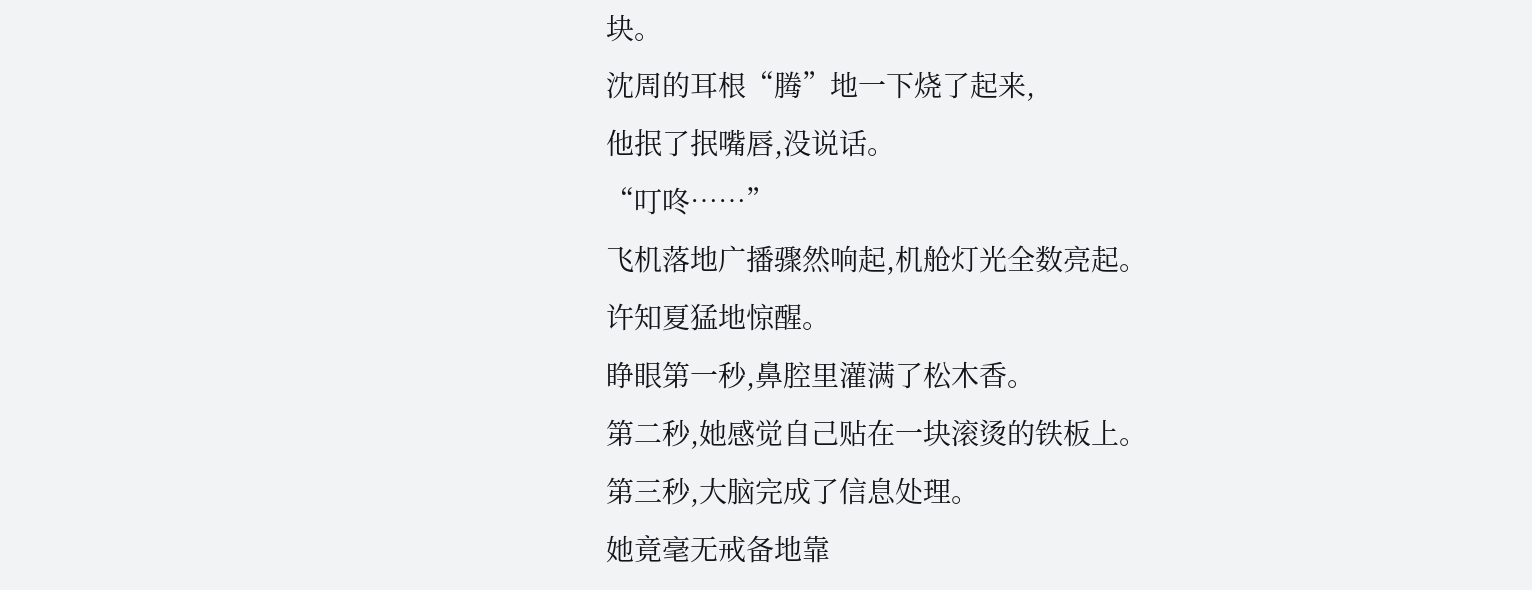块。
沈周的耳根“腾”地一下烧了起来,
他抿了抿嘴唇,没说话。
“叮咚……”
飞机落地广播骤然响起,机舱灯光全数亮起。
许知夏猛地惊醒。
睁眼第一秒,鼻腔里灌满了松木香。
第二秒,她感觉自己贴在一块滚烫的铁板上。
第三秒,大脑完成了信息处理。
她竟毫无戒备地靠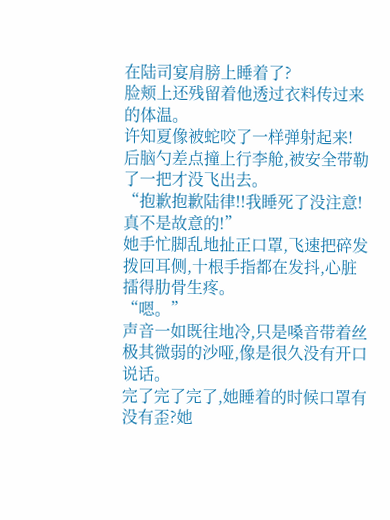在陆司宴肩膀上睡着了?
脸颊上还残留着他透过衣料传过来的体温。
许知夏像被蛇咬了一样弹射起来!
后脑勺差点撞上行李舱,被安全带勒了一把才没飞出去。
“抱歉抱歉陆律!!我睡死了没注意!真不是故意的!”
她手忙脚乱地扯正口罩,飞速把碎发拨回耳侧,十根手指都在发抖,心脏擂得肋骨生疼。
“嗯。”
声音一如既往地冷,只是嗓音带着丝极其微弱的沙哑,像是很久没有开口说话。
完了完了完了,她睡着的时候口罩有没有歪?她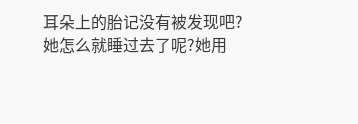耳朵上的胎记没有被发现吧?
她怎么就睡过去了呢?她用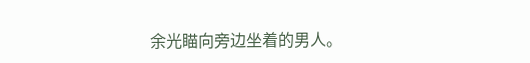余光瞄向旁边坐着的男人。